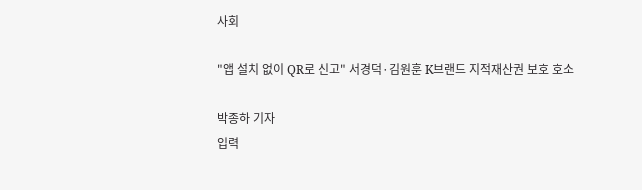사회

"앱 설치 없이 QR로 신고" 서경덕·김원훈 K브랜드 지적재산권 보호 호소

박종하 기자
입력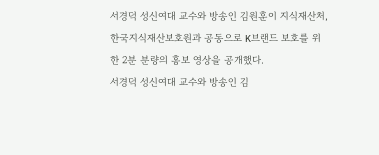서경덕 성신여대 교수와 방송인 김원훈이 지식재산처, 한국지식재산보호원과 공동으로 K브랜드 보호를 위한 2분 분량의 홍보 영상을 공개했다.
서경덕 성신여대 교수와 방송인 김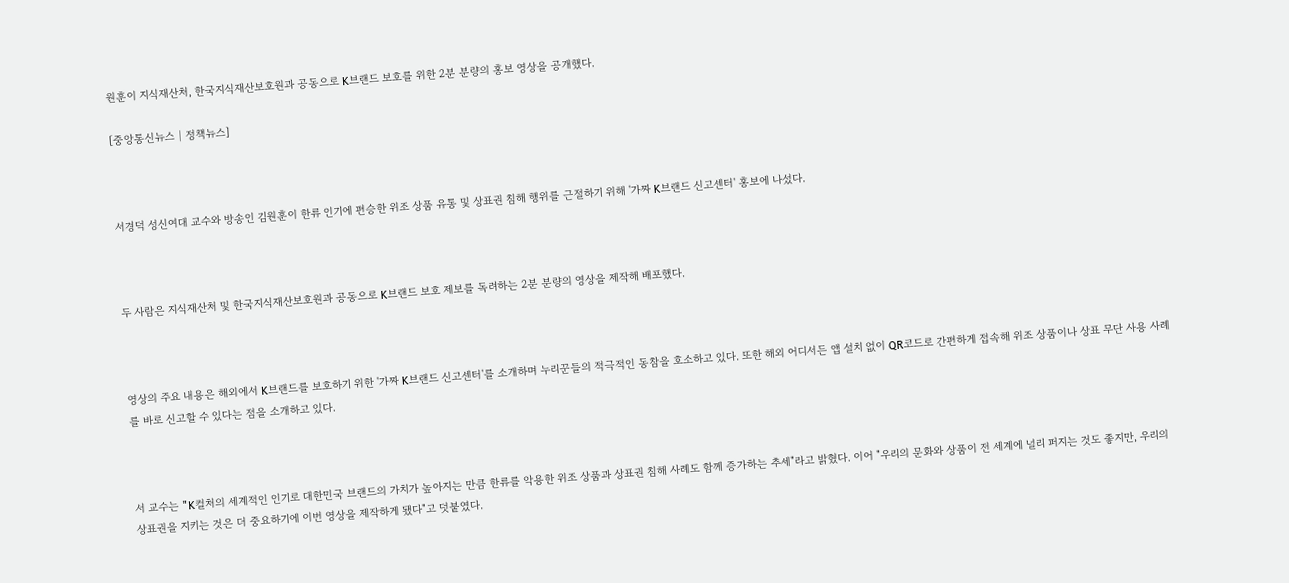원훈이 지식재산처, 한국지식재산보호원과 공동으로 K브랜드 보호를 위한 2분 분량의 홍보 영상을 공개했다.

[중앙통신뉴스│정책뉴스]



서경덕 성신여대 교수와 방송인 김원훈이 한류 인기에 편승한 위조 상품 유통 및 상표권 침해 행위를 근절하기 위해 '가짜 K브랜드 신고센터' 홍보에 나섰다.



두 사람은 지식재산처 및 한국지식재산보호원과 공동으로 K브랜드 보호 제보를 독려하는 2분 분량의 영상을 제작해 배포했다.



영상의 주요 내용은 해외에서 K브랜드를 보호하기 위한 '가짜 K브랜드 신고센터'를 소개하며 누리꾼들의 적극적인 동참을 호소하고 있다. 또한 해외 어디서든 앱 설치 없이 QR코드로 간편하게 접속해 위조 상품이나 상표 무단 사용 사례를 바로 신고할 수 있다는 점을 소개하고 있다.



서 교수는 "K컬처의 세계적인 인기로 대한민국 브랜드의 가치가 높아지는 만큼 한류를 악용한 위조 상품과 상표권 침해 사례도 함께 증가하는 추세"라고 밝혔다. 이어 "우리의 문화와 상품이 전 세계에 널리 퍼지는 것도 좋지만, 우리의 상표권을 지키는 것은 더 중요하기에 이번 영상을 제작하게 됐다"고 덧붙였다.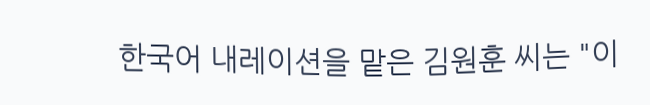한국어 내레이션을 맡은 김원훈 씨는 "이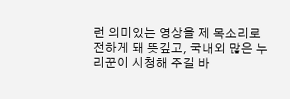런 의미있는 영상을 제 목소리로 전하게 돼 뜻깊고, 국내외 많은 누리꾼이 시청해 주길 바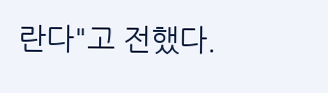란다"고 전했다.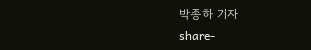박종하 기자
share-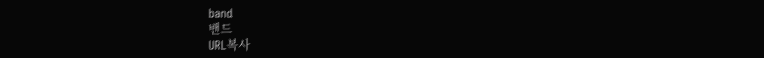band
밴드
URL복사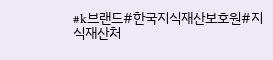#k브랜드#한국지식재산보호원#지식재산처